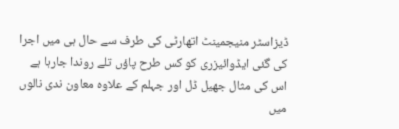ڈیزاسٹر منیجمینٹ اتھارٹی کی طرف سے حال ہی میں اجرا کی گئی ایڈوائیزری کو کس طرح پاؤں تلے روندا جارہا ہے اس کی مثال جھیل ڈل اور جہلم کے علاوہ معاون ندی نالوں میں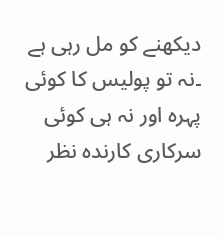دیکھنے کو مل رہی ہے ۔نہ تو پولیس کا کوئی پہرہ اور نہ ہی کوئی سرکاری کارندہ نظر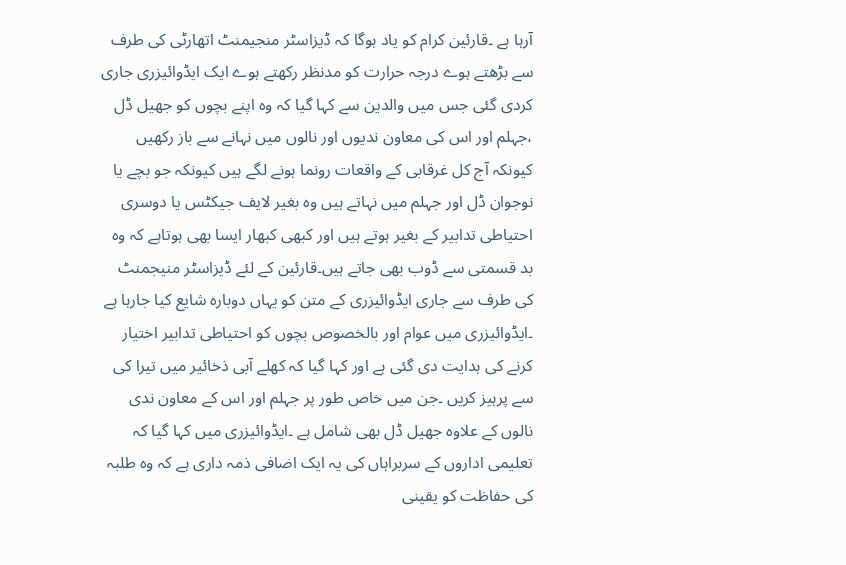آرہا ہے ۔قارئین کرام کو یاد ہوگا کہ ڈیزاسٹر منجیمنٹ اتھارٹی کی طرف سے بڑھتے ہوے درجہ حرارت کو مدنظر رکھتے ہوے ایک ایڈوائیزری جاری کردی گئی جس میں والدین سے کہا گیا کہ وہ اپنے بچوں کو جھیل ڈل ،جہلم اور اس کی معاون ندیوں اور نالوں میں نہانے سے باز رکھیں کیونکہ آج کل غرقابی کے واقعات رونما ہونے لگے ہیں کیونکہ جو بچے یا نوجوان ڈل اور جہلم میں نہاتے ہیں وہ بغیر لایف جیکٹس یا دوسری احتیاطی تدابیر کے بغیر ہوتے ہیں اور کبھی کبھار ایسا بھی ہوتاہے کہ وہ بد قسمتی سے ڈوب بھی جاتے ہیں۔قارئین کے لئے ڈیزاسٹر منیجمنٹ کی طرف سے جاری ایڈوائیزری کے متن کو یہاں دوبارہ شایع کیا جارہا ہے ۔ایڈوائیزری میں عوام اور بالخصوص بچوں کو احتیاطی تدابیر اختیار کرنے کی ہدایت دی گئی ہے اور کہا گیا کہ کھلے آبی ذخائیر میں تیرا کی سے پرہیز کریں ۔جن میں خاص طور پر جہلم اور اس کے معاون ندی نالوں کے علاوہ جھیل ڈل بھی شامل ہے ۔ایڈوائیزری میں کہا گیا کہ تعلیمی اداروں کے سربراہاں کی یہ ایک اضافی ذمہ داری ہے کہ وہ طلبہ کی حفاظت کو یقینی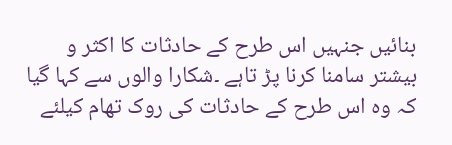بنائیں جنہیں اس طرح کے حادثات کا اکثر و بیشتر سامنا کرنا پڑ تاہے ۔شکارا والوں سے کہا گیا کہ وہ اس طرح کے حادثات کی روک تھام کیلئے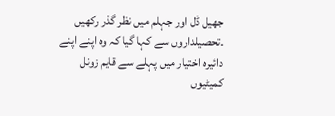جھیل ڈل اور جہلم میں نظر گذر رکھیں ۔تحصیلداروں سے کہا گیا کہ وہ اپنے اپنے دائیرہ اختیار میں پہلے سے قایم زونل کمیٹیوں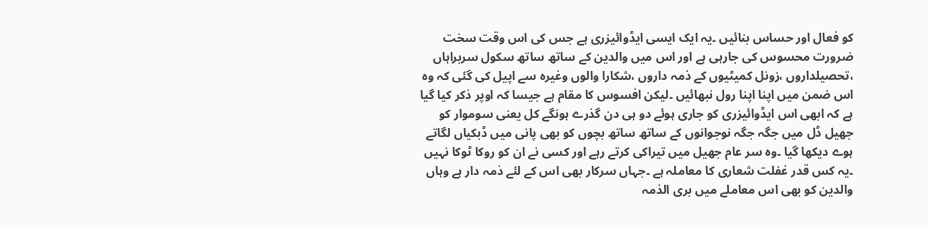کو فعال اور حساس بنائیں ۔یہ ایک ایسی ایڈوائیزری ہے جس کی اس وقت سخت ضرورت محسوس کی جارہی ہے اور اس میں والدین کے ساتھ ساتھ سکول سربراہاں ،تحصیلداروں ،زونل کمیٹیوں کے ذمہ داروں ،شکارا والوں وغیرہ سے اپیل کی گئی کہ وہ اس ضمن میں اپنا اپنا رول نبھائیں ۔لیکن افسوس کا مقام ہے جیسا کہ اوپر ذکر کیا گیا ہے کہ ابھی اس ایڈوائیزری کو جاری ہوئے دو ہی دن گذرے ہونگے کل یعنی سوموار کو جھیل ڈل میں جگہ جگہ نوجوانوں کے ساتھ ساتھ بچوں کو بھی پانی میں ڈبکیاں لگاتے ہوے دیکھا گیا ۔وہ سر عام جھیل میں تیراکی کرتے رہے اور کسی نے ان کو روکا ٹوکا نہیں ۔یہ کس قدر غفلت شعاری کا معاملہ ہے ۔جہاں سرکار بھی اس کے لئے ذمہ دار ہے وہاں والدین کو بھی اس معاملے میں بری الذمہ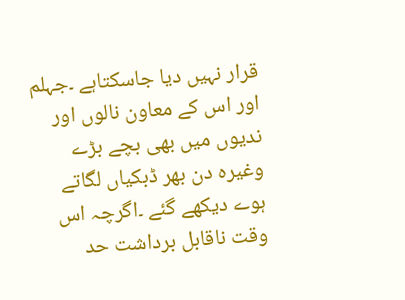قرار نہیں دیا جاسکتاہے ۔جہلم اور اس کے معاون نالوں اور ندیوں میں بھی بچے بڑے وغیرہ دن بھر ڈبکیاں لگاتے ہوے دیکھے گئے ۔اگرچہ اس وقت ناقابل برداشت حد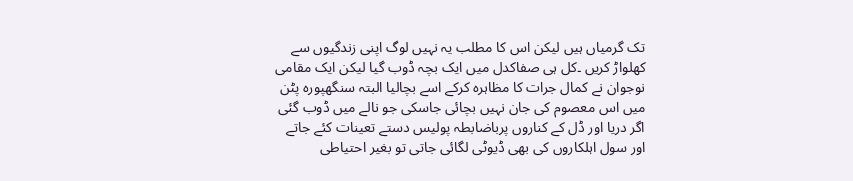تک گرمیاں ہیں لیکن اس کا مطلب یہ نہیں لوگ اپنی زندگیوں سے کھلواڑ کریں ۔کل ہی صفاکدل میں ایک بچہ ڈوب گیا لیکن ایک مقامی نوجوان نے کمال جرات کا مظاہرہ کرکے اسے بچالیا البتہ سنگھپورہ پٹن میں اس معصوم کی جان نہیں بچائی جاسکی جو نالے میں ڈوب گئی اگر دریا اور ڈل کے کناروں پرباضابطہ پولیس دستے تعینات کئے جاتے اور سول اہلکاروں کی بھی ڈیوٹی لگائی جاتی تو بغیر احتیاطی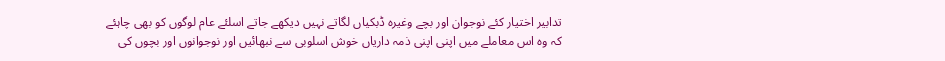تدابیر اختیار کئے نوجوان اور بچے وغیرہ ڈبکیاں لگاتے نہیں دیکھے جاتے اسلئے عام لوگوں کو بھی چاہئے کہ وہ اس معاملے میں اپنی اپنی ذمہ داریاں خوش اسلوبی سے نبھائیں اور نوجوانوں اور بچوں کی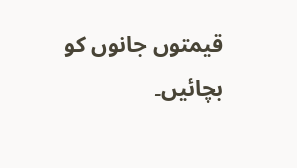قیمتوں جانوں کو بچائیں۔